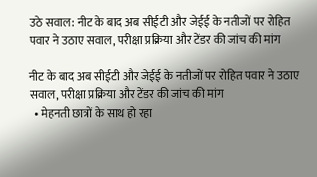उठे सवाल: नीट के बाद अब सीईटी और जेईई के नतीजों पर रोहित पवार ने उठाए सवाल, परीक्षा प्रक्रिया और टेंडर की जांच की मांग

नीट के बाद अब सीईटी और जेईई के नतीजों पर रोहित पवार ने उठाए सवाल, परीक्षा प्रक्रिया और टेंडर की जांच की मांग
  • मेहनती छात्रों के साथ हो रहा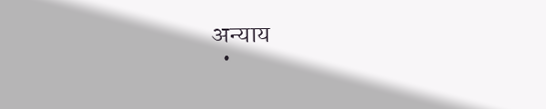अन्याय
  •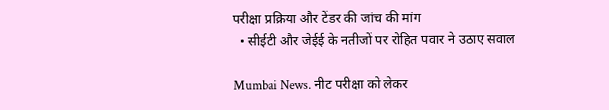परीक्षा प्रक्रिया और टेंडर की जांच की मांग
  • सीईटी और जेईई के नतीजों पर रोहित पवार ने उठाए सवाल

Mumbai News. नीट परीक्षा को लेकर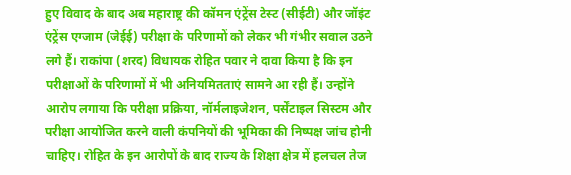हुए विवाद के बाद अब महाराष्ट्र की कॉमन एंट्रेंस टेस्ट (सीईटी) और जॉइंट एंट्रेंस एग्जाम (जेईई) परीक्षा के परिणामों को लेकर भी गंभीर सवाल उठने लगे हैं। राकांपा (शरद) विधायक रोहित पवार ने दावा किया है कि इन परीक्षाओं के परिणामों में भी अनियमितताएं सामने आ रही हैं। उन्होंने आरोप लगाया कि परीक्षा प्रक्रिया, नॉर्मलाइजेशन, पर्सेंटाइल सिस्टम और परीक्षा आयोजित करने वाली कंपनियों की भूमिका की निष्पक्ष जांच होनी चाहिए। रोहित के इन आरोपों के बाद राज्य के शिक्षा क्षेत्र में हलचल तेज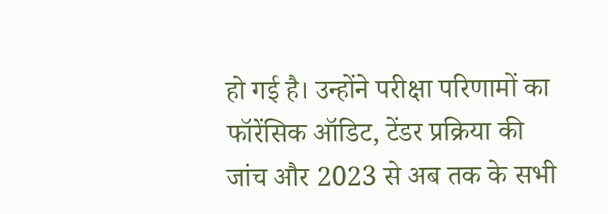हो गई है। उन्होंने परीक्षा परिणामों का फॉरेंसिक ऑडिट, टेंडर प्रक्रिया की जांच और 2023 से अब तक के सभी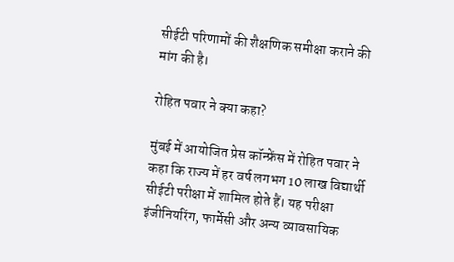सीईटी परिणामों की शैक्षणिक समीक्षा कराने की मांग की है।

रोहित पवार ने क्या कहा?

मुंबई में आयोजित प्रेस कॉन्फ्रेंस में रोहित पवार ने कहा कि राज्य में हर वर्ष लगभग 10 लाख विद्यार्थी सीईटी परीक्षा में शामिल होते हैं। यह परीक्षा इंजीनियरिंग, फार्मेसी और अन्य व्यावसायिक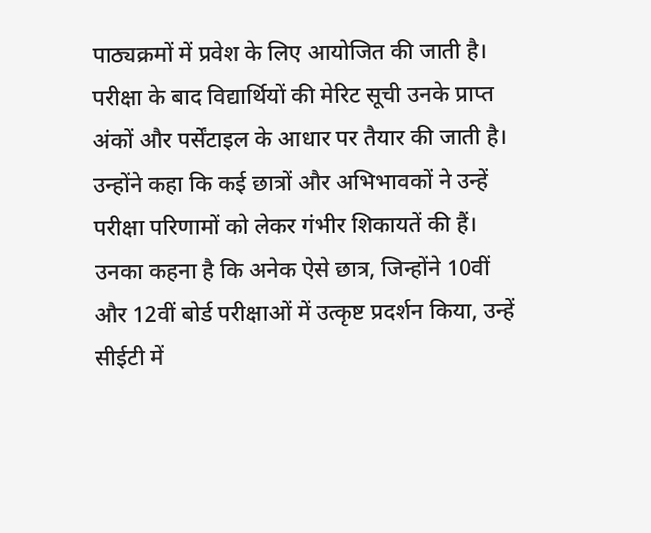पाठ्यक्रमों में प्रवेश के लिए आयोजित की जाती है। परीक्षा के बाद विद्यार्थियों की मेरिट सूची उनके प्राप्त अंकों और पर्सेंटाइल के आधार पर तैयार की जाती है। उन्होंने कहा कि कई छात्रों और अभिभावकों ने उन्हें परीक्षा परिणामों को लेकर गंभीर शिकायतें की हैं। उनका कहना है कि अनेक ऐसे छात्र, जिन्होंने 10वीं और 12वीं बोर्ड परीक्षाओं में उत्कृष्ट प्रदर्शन किया, उन्हें सीईटी में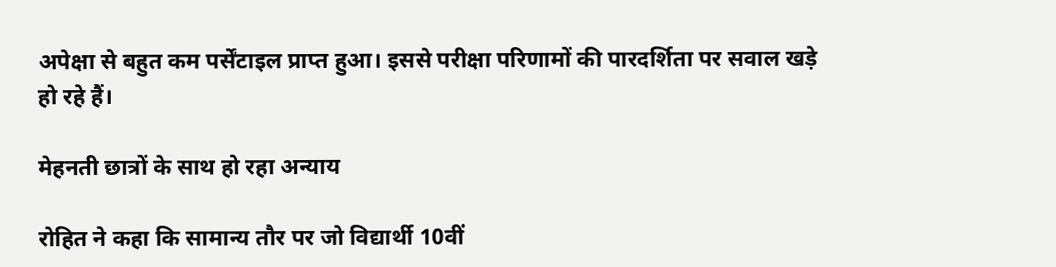अपेक्षा से बहुत कम पर्सेंटाइल प्राप्त हुआ। इससे परीक्षा परिणामों की पारदर्शिता पर सवाल खड़े हो रहे हैं।

मेहनती छात्रों के साथ हो रहा अन्याय

रोहित ने कहा कि सामान्य तौर पर जो विद्यार्थी 10वीं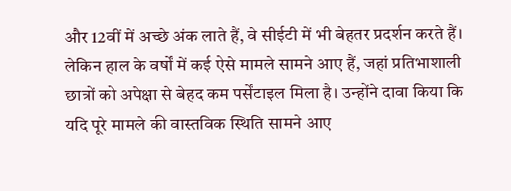और 12वीं में अच्छे अंक लाते हैं, वे सीईटी में भी बेहतर प्रदर्शन करते हैं। लेकिन हाल के वर्षों में कई ऐसे मामले सामने आए हैं, जहां प्रतिभाशाली छात्रों को अपेक्षा से बेहद कम पर्सेंटाइल मिला है। उन्होंने दावा किया कि यदि पूरे मामले की वास्तविक स्थिति सामने आए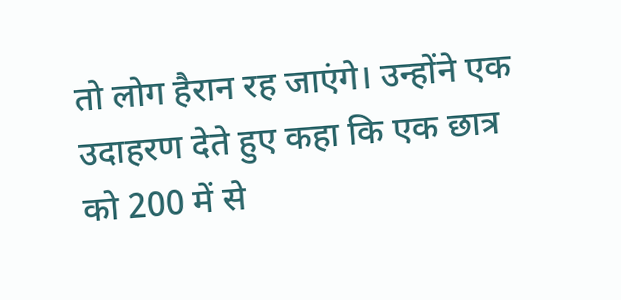तो लोग हैरान रह जाएंगे। उन्होंने एक उदाहरण देते हुए कहा कि एक छात्र को 200 में से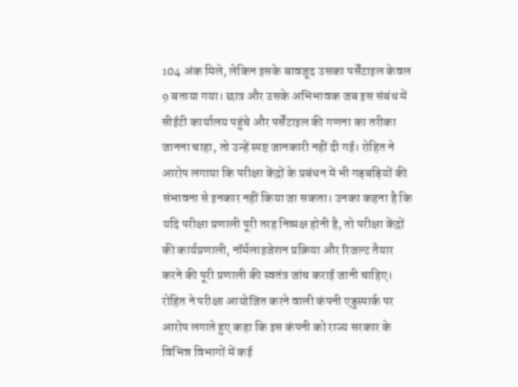104 अंक मिले, लेकिन इसके बावजूद उसका पर्सेंटाइल केवल 9 बताया गया। छात्र और उसके अभिभावक जब इस संबंध में सीईटी कार्यालय पहुंचे और पर्सेंटाइल की गणना का तरीका जानना चाहा, तो उन्हें स्पष्ट जानकारी नहीं दी गई। रोहित ने आरोप लगाया कि परीक्षा केंद्रों के प्रबंधन में भी गड़बड़ियों की संभावना से इनकार नहीं किया जा सकता। उनका कहना है कि यदि परीक्षा प्रणाली पूरी तरह निष्पक्ष होनी है, तो परीक्षा केंद्रों की कार्यप्रणाली, नॉर्मलाइजेशन प्रक्रिया और रिजल्ट तैयार करने की पूरी प्रणाली की स्वतंत्र जांच कराई जानी चाहिए। रोहित ने परीक्षा आयोजित करने वाली कंपनी एडुस्पार्क पर आरोप लगाते हुए कहा कि इस कंपनी को राज्य सरकार के विभिन्न विभागों में कई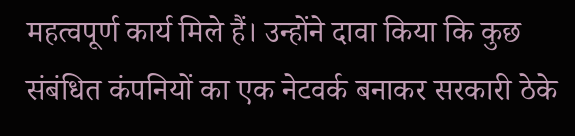महत्वपूर्ण कार्य मिले हैं। उन्होंने दावा किया कि कुछ संबंधित कंपनियों का एक नेटवर्क बनाकर सरकारी ठेके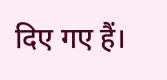दिए गए हैं।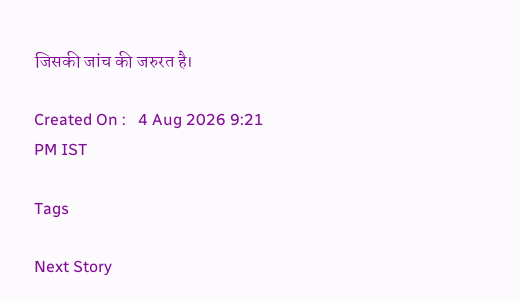जिसकी जांच की जरुरत है।

Created On :   4 Aug 2026 9:21 PM IST

Tags

Next Story